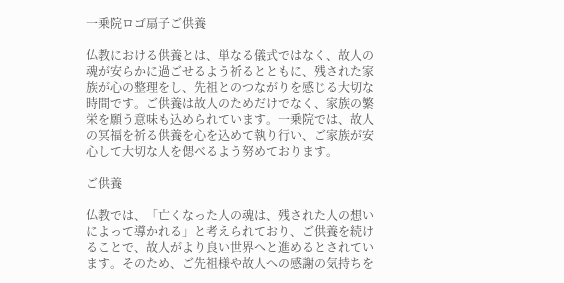一乗院ロゴ扇子ご供養

仏教における供養とは、単なる儀式ではなく、故人の魂が安らかに過ごせるよう祈るとともに、残された家族が心の整理をし、先祖とのつながりを感じる大切な時間です。ご供養は故人のためだけでなく、家族の繁栄を願う意味も込められています。一乗院では、故人の冥福を祈る供養を心を込めて執り行い、ご家族が安心して大切な人を偲べるよう努めております。

ご供養

仏教では、「亡くなった人の魂は、残された人の想いによって導かれる」と考えられており、ご供養を続けることで、故人がより良い世界へと進めるとされています。そのため、ご先祖様や故人への感謝の気持ちを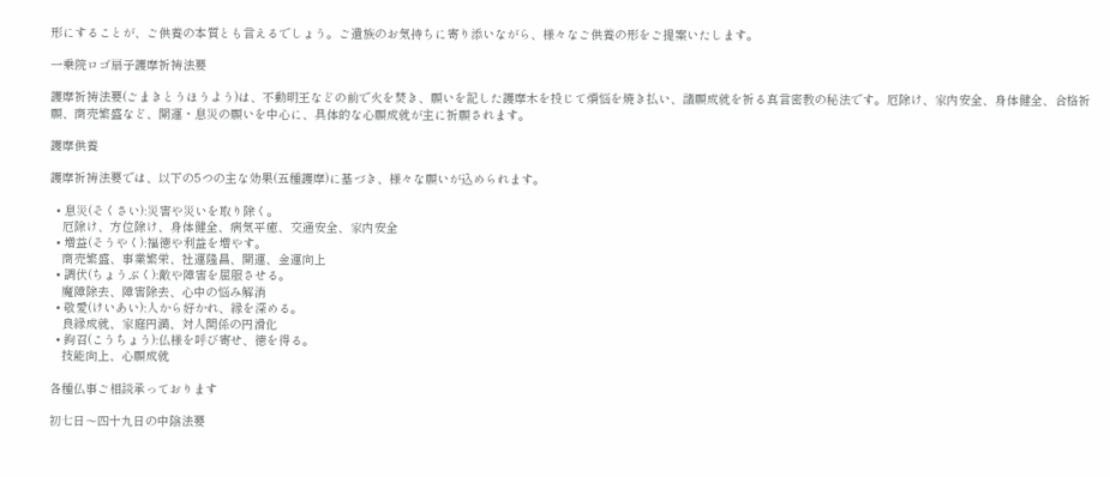形にすることが、ご供養の本質とも言えるでしょう。ご遺族のお気持ちに寄り添いながら、様々なご供養の形をご提案いたします。

一乗院ロゴ扇子護摩祈祷法要

護摩祈祷法要(ごまきとうほうよう)は、不動明王などの前で火を焚き、願いを記した護摩木を投じて煩悩を焼き払い、諸願成就を祈る真言密教の秘法です。厄除け、家内安全、身体健全、合格祈願、商売繁盛など、開運・息災の願いを中心に、具体的な心願成就が主に祈願されます。

護摩供養

護摩祈祷法要では、以下の5つの主な効果(五種護摩)に基づき、様々な願いが込められます。

  • 息災(そくさい):災害や災いを取り除く。
    厄除け、方位除け、身体健全、病気平癒、交通安全、家内安全
  • 増益(そうやく):福徳や利益を増やす。
    商売繁盛、事業繁栄、社運隆昌、開運、金運向上
  • 調伏(ちょうぶく):敵や障害を屈服させる。
    魔障除去、障害除去、心中の悩み解消
  • 敬愛(けいあい):人から好かれ、縁を深める。
    良縁成就、家庭円満、対人関係の円滑化
  • 鉤召(こうちょう):仏様を呼び寄せ、徳を得る。
    技能向上、心願成就

各種仏事ご相談承っております

初七日〜四十九日の中陰法要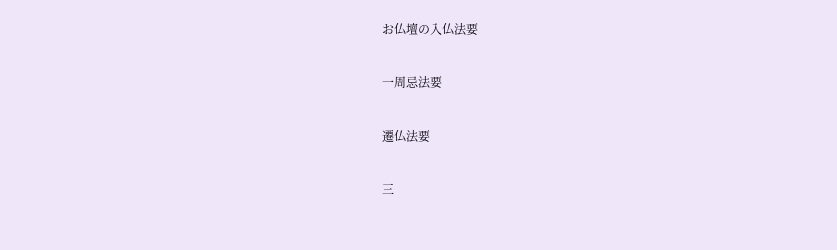お仏壇の入仏法要

一周忌法要

遷仏法要

三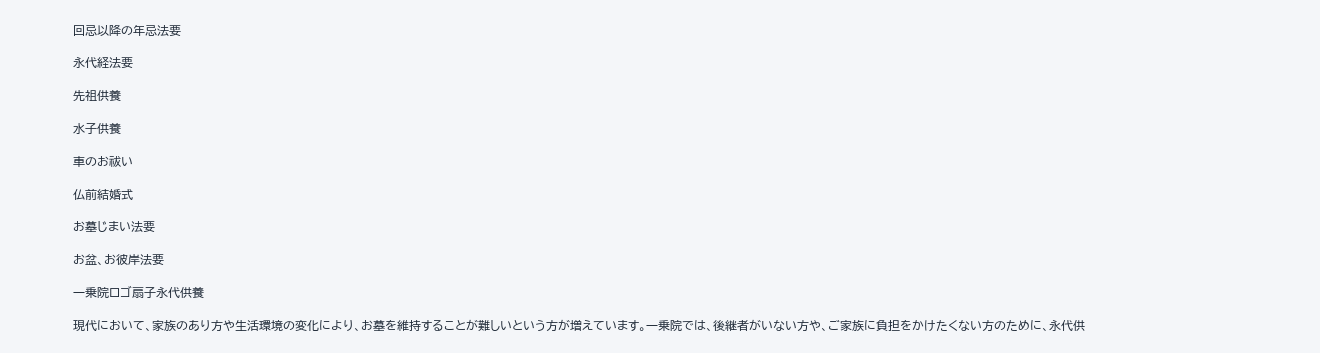回忌以降の年忌法要

永代経法要

先祖供養

水子供養

車のお祓い

仏前結婚式

お墓じまい法要

お盆、お彼岸法要

一乗院ロゴ扇子永代供養

現代において、家族のあり方や生活環境の変化により、お墓を維持することが難しいという方が増えています。一乗院では、後継者がいない方や、ご家族に負担をかけたくない方のために、永代供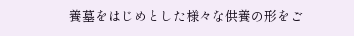養墓をはじめとした様々な供養の形をご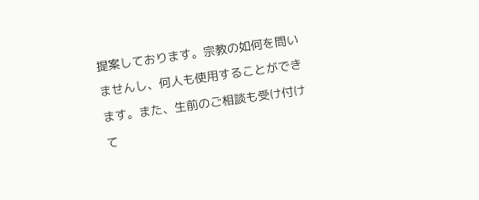提案しております。宗教の如何を問いませんし、何人も使用することができます。また、生前のご相談も受け付けて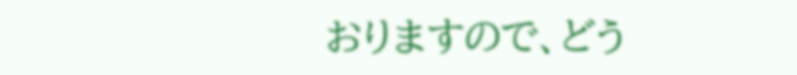おりますので、どう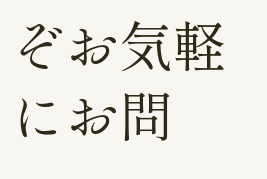ぞお気軽にお問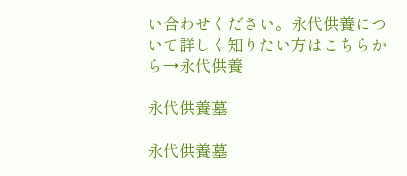い合わせください。永代供養について詳しく知りたい方はこちらから→永代供養

永代供養墓

永代供養墓